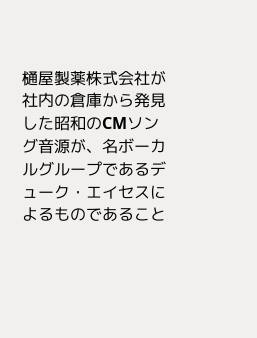樋屋製薬株式会社が社内の倉庫から発見した昭和のCMソング音源が、名ボーカルグループであるデューク・エイセスによるものであること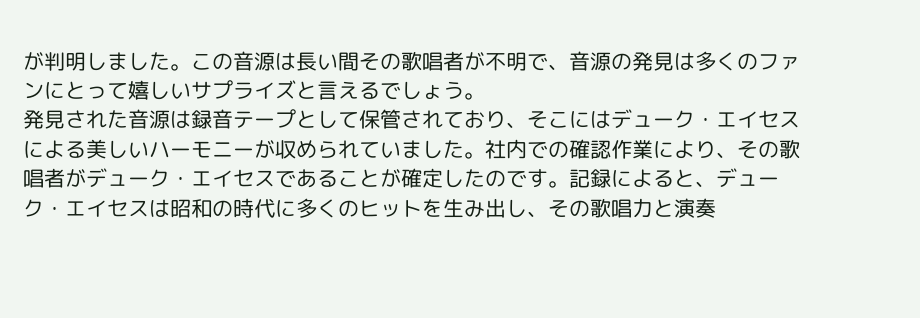が判明しました。この音源は長い間その歌唱者が不明で、音源の発見は多くのファンにとって嬉しいサプライズと言えるでしょう。
発見された音源は録音テープとして保管されており、そこにはデューク・エイセスによる美しいハーモニーが収められていました。社内での確認作業により、その歌唱者がデューク・エイセスであることが確定したのです。記録によると、デューク・エイセスは昭和の時代に多くのヒットを生み出し、その歌唱力と演奏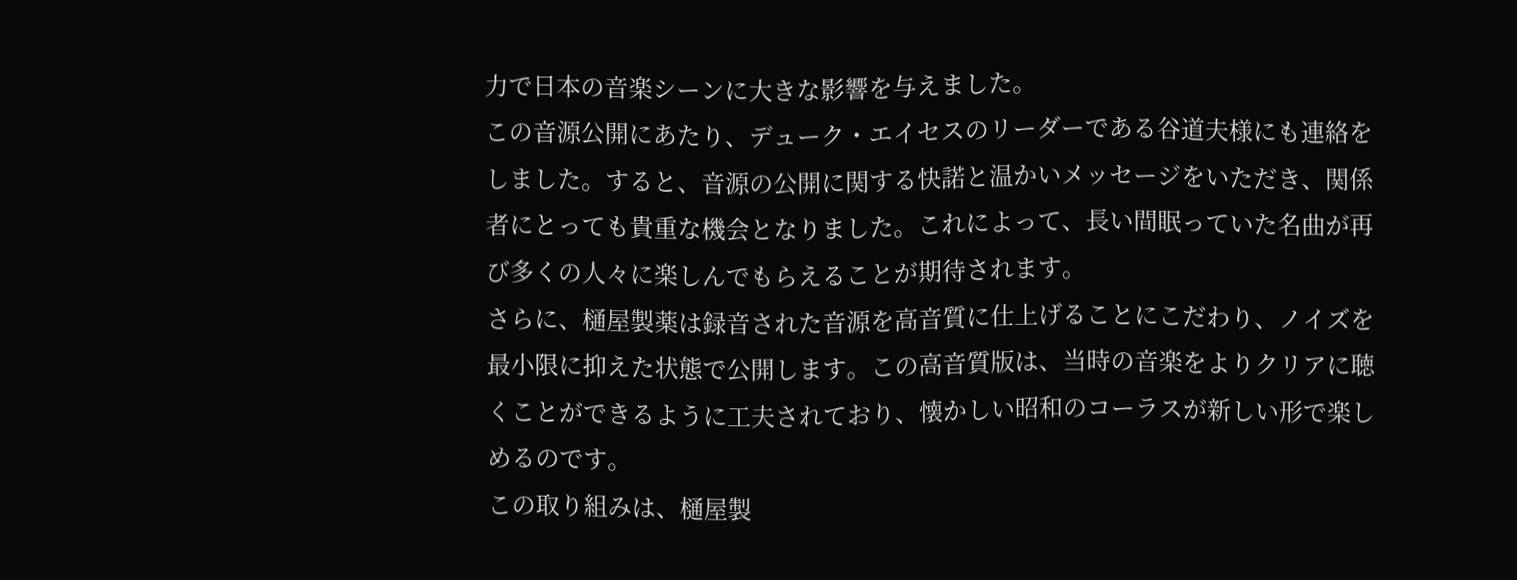力で日本の音楽シーンに大きな影響を与えました。
この音源公開にあたり、デューク・エイセスのリーダーである谷道夫様にも連絡をしました。すると、音源の公開に関する快諾と温かいメッセージをいただき、関係者にとっても貴重な機会となりました。これによって、長い間眠っていた名曲が再び多くの人々に楽しんでもらえることが期待されます。
さらに、樋屋製薬は録音された音源を高音質に仕上げることにこだわり、ノイズを最小限に抑えた状態で公開します。この高音質版は、当時の音楽をよりクリアに聴くことができるように工夫されており、懐かしい昭和のコーラスが新しい形で楽しめるのです。
この取り組みは、樋屋製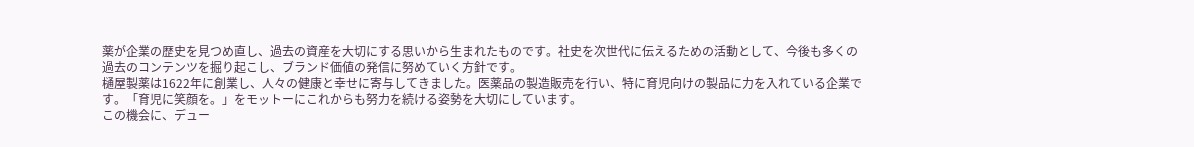薬が企業の歴史を見つめ直し、過去の資産を大切にする思いから生まれたものです。社史を次世代に伝えるための活動として、今後も多くの過去のコンテンツを掘り起こし、ブランド価値の発信に努めていく方針です。
樋屋製薬は1622年に創業し、人々の健康と幸せに寄与してきました。医薬品の製造販売を行い、特に育児向けの製品に力を入れている企業です。「育児に笑顔を。」をモットーにこれからも努力を続ける姿勢を大切にしています。
この機会に、デュー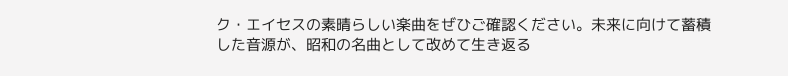ク・エイセスの素晴らしい楽曲をぜひご確認ください。未来に向けて蓄積した音源が、昭和の名曲として改めて生き返る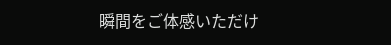瞬間をご体感いただけ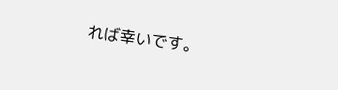れば幸いです。